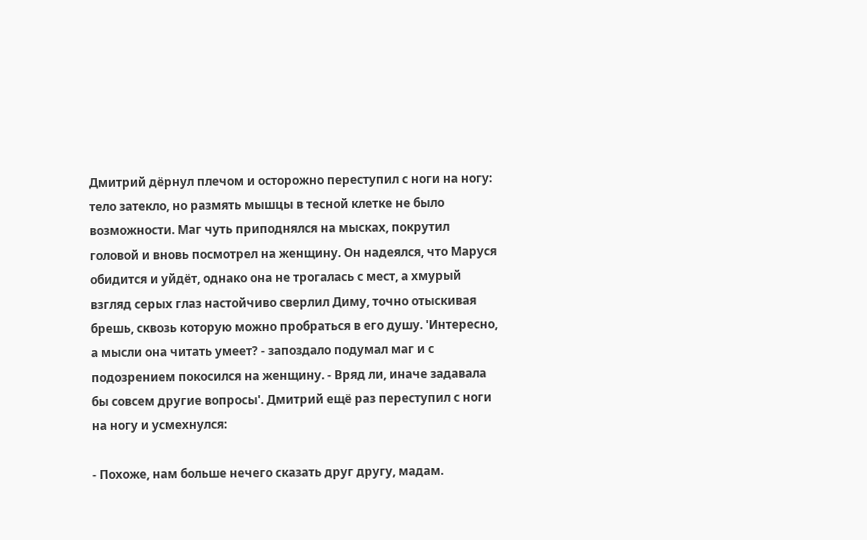Дмитрий дёрнул плечом и осторожно переступил с ноги на ногу: тело затекло, но размять мышцы в тесной клетке не было возможности. Маг чуть приподнялся на мысках, покрутил головой и вновь посмотрел на женщину. Он надеялся, что Маруся обидится и уйдёт, однако она не трогалась с мест, а хмурый взгляд серых глаз настойчиво сверлил Диму, точно отыскивая брешь, сквозь которую можно пробраться в его душу. 'Интересно, а мысли она читать умеет? - запоздало подумал маг и с подозрением покосился на женщину. - Вряд ли, иначе задавала бы совсем другие вопросы'. Дмитрий ещё раз переступил с ноги на ногу и усмехнулся:

- Похоже, нам больше нечего сказать друг другу, мадам.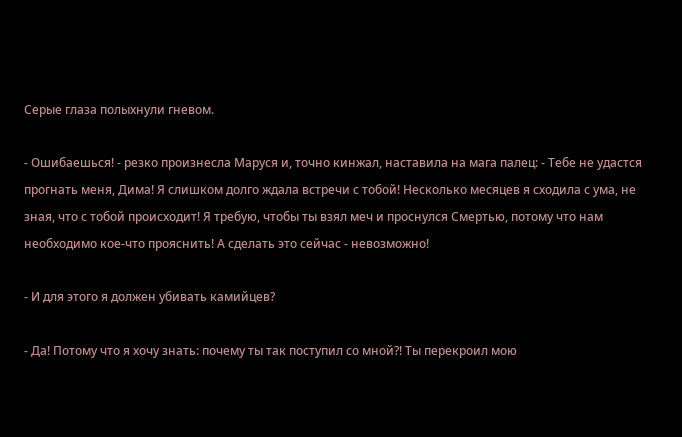Серые глаза полыхнули гневом.

- Ошибаешься! - резко произнесла Маруся и, точно кинжал, наставила на мага палец: - Тебе не удастся прогнать меня, Дима! Я слишком долго ждала встречи с тобой! Несколько месяцев я сходила с ума, не зная, что с тобой происходит! Я требую, чтобы ты взял меч и проснулся Смертью, потому что нам необходимо кое-что прояснить! А сделать это сейчас - невозможно!

- И для этого я должен убивать камийцев?

- Да! Потому что я хочу знать: почему ты так поступил со мной?! Ты перекроил мою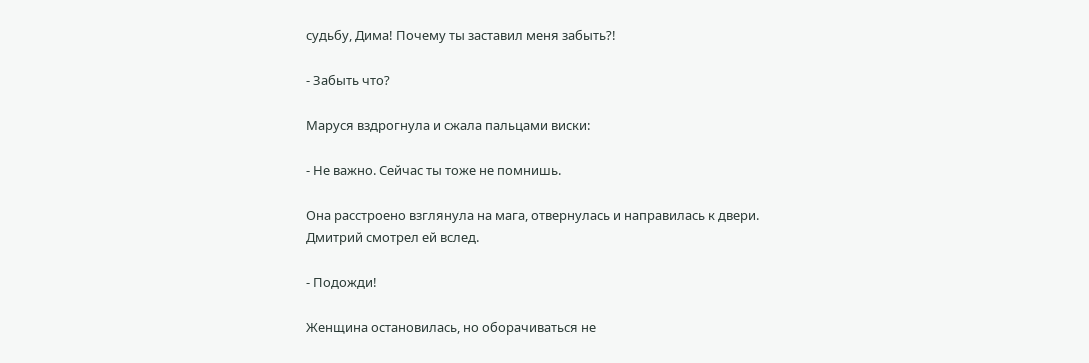судьбу, Дима! Почему ты заставил меня забыть?!

- Забыть что?

Маруся вздрогнула и сжала пальцами виски:

- Не важно. Сейчас ты тоже не помнишь.

Она расстроено взглянула на мага, отвернулась и направилась к двери. Дмитрий смотрел ей вслед.

- Подожди!

Женщина остановилась, но оборачиваться не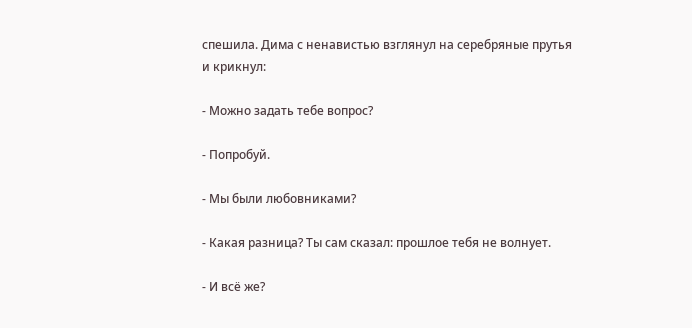спешила. Дима с ненавистью взглянул на серебряные прутья и крикнул:

- Можно задать тебе вопрос?

- Попробуй.

- Мы были любовниками?

- Какая разница? Ты сам сказал: прошлое тебя не волнует.

- И всё же?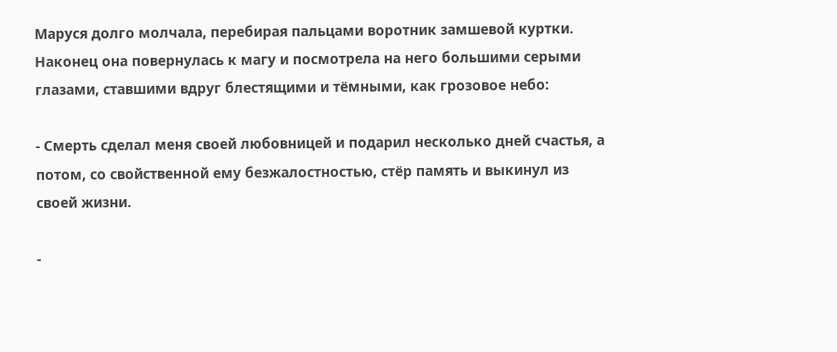Маруся долго молчала, перебирая пальцами воротник замшевой куртки. Наконец она повернулась к магу и посмотрела на него большими серыми глазами, ставшими вдруг блестящими и тёмными, как грозовое небо:

- Смерть сделал меня своей любовницей и подарил несколько дней счастья, а потом, со свойственной ему безжалостностью, стёр память и выкинул из своей жизни.

-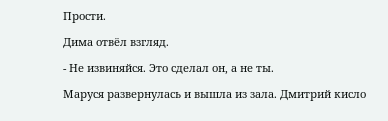Прости.

Дима отвёл взгляд.

- Не извиняйся. Это сделал он, а не ты.

Маруся развернулась и вышла из зала. Дмитрий кисло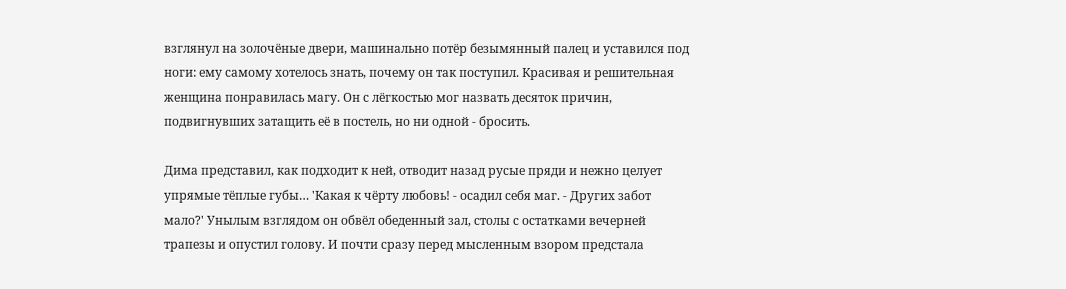взглянул на золочёные двери, машинально потёр безымянный палец и уставился под ноги: ему самому хотелось знать, почему он так поступил. Красивая и решительная женщина понравилась магу. Он с лёгкостью мог назвать десяток причин, подвигнувших затащить её в постель, но ни одной - бросить.

Дима представил, как подходит к ней, отводит назад русые пряди и нежно целует упрямые тёплые губы… 'Какая к чёрту любовь! - осадил себя маг. - Других забот мало?' Унылым взглядом он обвёл обеденный зал, столы с остатками вечерней трапезы и опустил голову. И почти сразу перед мысленным взором предстала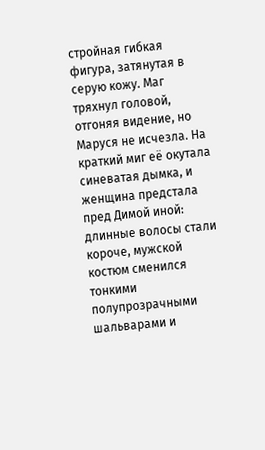стройная гибкая фигура, затянутая в серую кожу. Маг тряхнул головой, отгоняя видение, но Маруся не исчезла. На краткий миг её окутала синеватая дымка, и женщина предстала пред Димой иной: длинные волосы стали короче, мужской костюм сменился тонкими полупрозрачными шальварами и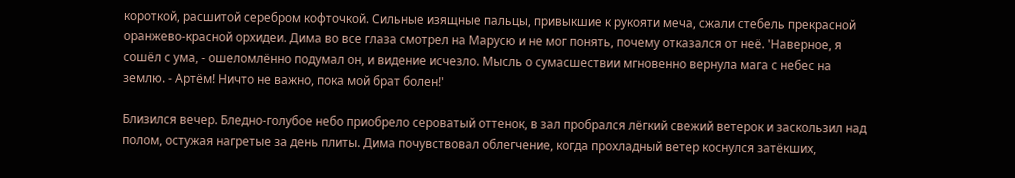короткой, расшитой серебром кофточкой. Сильные изящные пальцы, привыкшие к рукояти меча, сжали стебель прекрасной оранжево-красной орхидеи. Дима во все глаза смотрел на Марусю и не мог понять, почему отказался от неё. 'Наверное, я сошёл с ума, - ошеломлённо подумал он, и видение исчезло. Мысль о сумасшествии мгновенно вернула мага с небес на землю. - Артём! Ничто не важно, пока мой брат болен!'

Близился вечер. Бледно-голубое небо приобрело сероватый оттенок, в зал пробрался лёгкий свежий ветерок и заскользил над полом, остужая нагретые за день плиты. Дима почувствовал облегчение, когда прохладный ветер коснулся затёкших,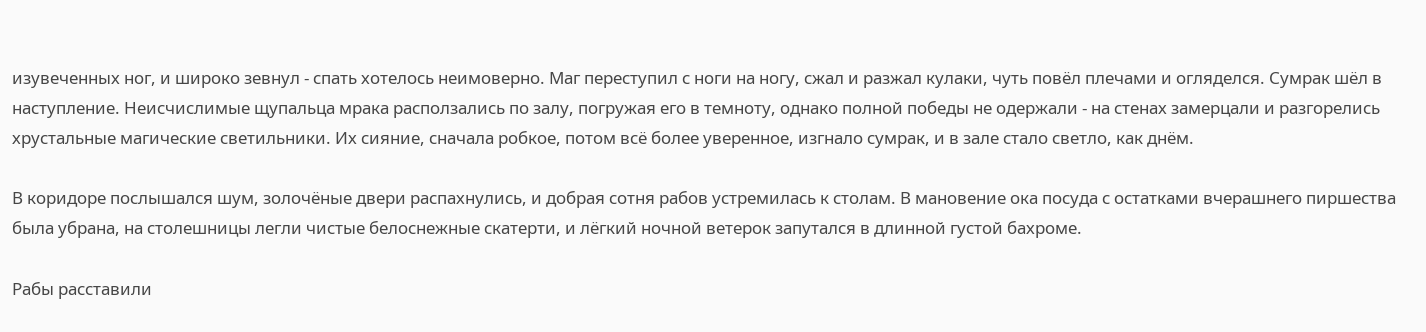изувеченных ног, и широко зевнул - спать хотелось неимоверно. Маг переступил с ноги на ногу, сжал и разжал кулаки, чуть повёл плечами и огляделся. Сумрак шёл в наступление. Неисчислимые щупальца мрака расползались по залу, погружая его в темноту, однако полной победы не одержали - на стенах замерцали и разгорелись хрустальные магические светильники. Их сияние, сначала робкое, потом всё более уверенное, изгнало сумрак, и в зале стало светло, как днём.

В коридоре послышался шум, золочёные двери распахнулись, и добрая сотня рабов устремилась к столам. В мановение ока посуда с остатками вчерашнего пиршества была убрана, на столешницы легли чистые белоснежные скатерти, и лёгкий ночной ветерок запутался в длинной густой бахроме.

Рабы расставили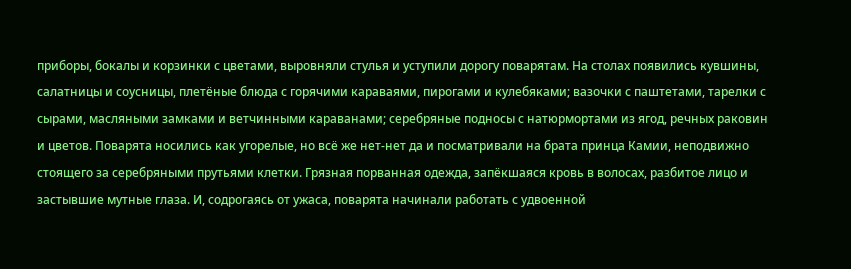приборы, бокалы и корзинки с цветами, выровняли стулья и уступили дорогу поварятам. На столах появились кувшины, салатницы и соусницы, плетёные блюда с горячими караваями, пирогами и кулебяками; вазочки с паштетами, тарелки с сырами, масляными замками и ветчинными караванами; серебряные подносы с натюрмортами из ягод, речных раковин и цветов. Поварята носились как угорелые, но всё же нет-нет да и посматривали на брата принца Камии, неподвижно стоящего за серебряными прутьями клетки. Грязная порванная одежда, запёкшаяся кровь в волосах, разбитое лицо и застывшие мутные глаза. И, содрогаясь от ужаса, поварята начинали работать с удвоенной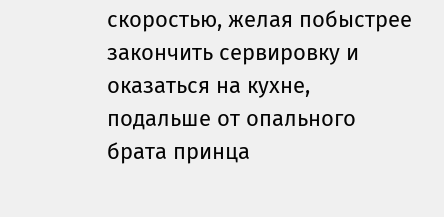скоростью, желая побыстрее закончить сервировку и оказаться на кухне, подальше от опального брата принца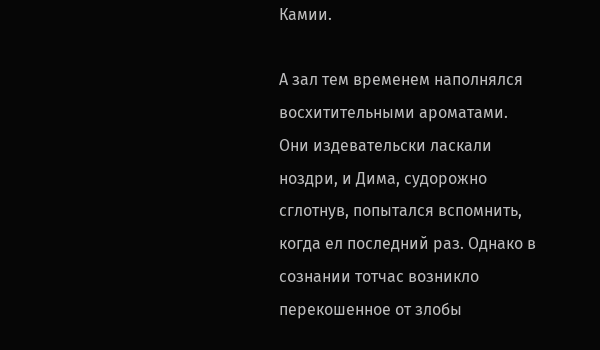Камии.

А зал тем временем наполнялся восхитительными ароматами. Они издевательски ласкали ноздри, и Дима, судорожно сглотнув, попытался вспомнить, когда ел последний раз. Однако в сознании тотчас возникло перекошенное от злобы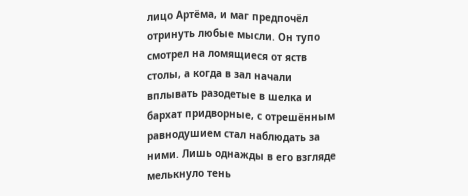лицо Артёма, и маг предпочёл отринуть любые мысли. Он тупо смотрел на ломящиеся от яств столы, а когда в зал начали вплывать разодетые в шелка и бархат придворные, с отрешённым равнодушием стал наблюдать за ними. Лишь однажды в его взгляде мелькнуло тень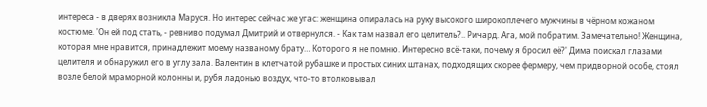интереса - в дверях возникла Маруся. Но интерес сейчас же угас: женщина опиралась на руку высокого широкоплечего мужчины в чёрном кожаном костюме. 'Он ей под стать, - ревниво подумал Дмитрий и отвернулся. - Как там назвал его целитель?.. Ричард. Ага, мой побратим. Замечательно! Женщина, которая мне нравится, принадлежит моему названому брату… Которого я не помню. Интересно всё-таки, почему я бросил её?' Дима поискал глазами целителя и обнаружил его в углу зала. Валентин в клетчатой рубашке и простых синих штанах, подходящих скорее фермеру, чем придворной особе, стоял возле белой мраморной колонны и, рубя ладонью воздух, что-то втолковывал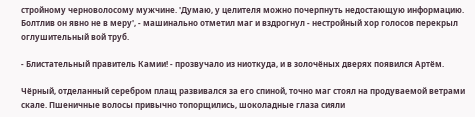стройному черноволосому мужчине. 'Думаю, у целителя можно почерпнуть недостающую информацию. Болтлив он явно не в меру', - машинально отметил маг и вздрогнул - нестройный хор голосов перекрыл оглушительный вой труб.

- Блистательный правитель Камии! - прозвучало из ниоткуда, и в золочёных дверях появился Артём.

Чёрный, отделанный серебром плащ развивался за его спиной, точно маг стоял на продуваемой ветрами скале. Пшеничные волосы привычно топорщились, шоколадные глаза сияли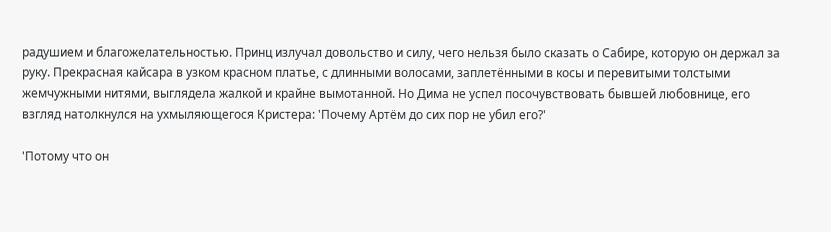радушием и благожелательностью. Принц излучал довольство и силу, чего нельзя было сказать о Сабире, которую он держал за руку. Прекрасная кайсара в узком красном платье, с длинными волосами, заплетёнными в косы и перевитыми толстыми жемчужными нитями, выглядела жалкой и крайне вымотанной. Но Дима не успел посочувствовать бывшей любовнице, его взгляд натолкнулся на ухмыляющегося Кристера: 'Почему Артём до сих пор не убил его?'

'Потому что он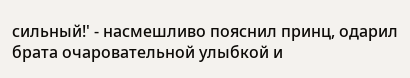сильный!' - насмешливо пояснил принц, одарил брата очаровательной улыбкой и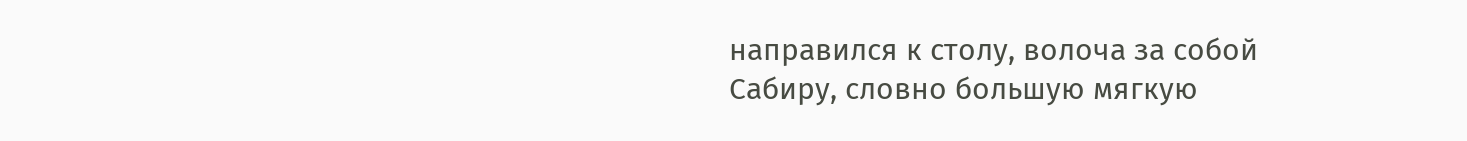направился к столу, волоча за собой Сабиру, словно большую мягкую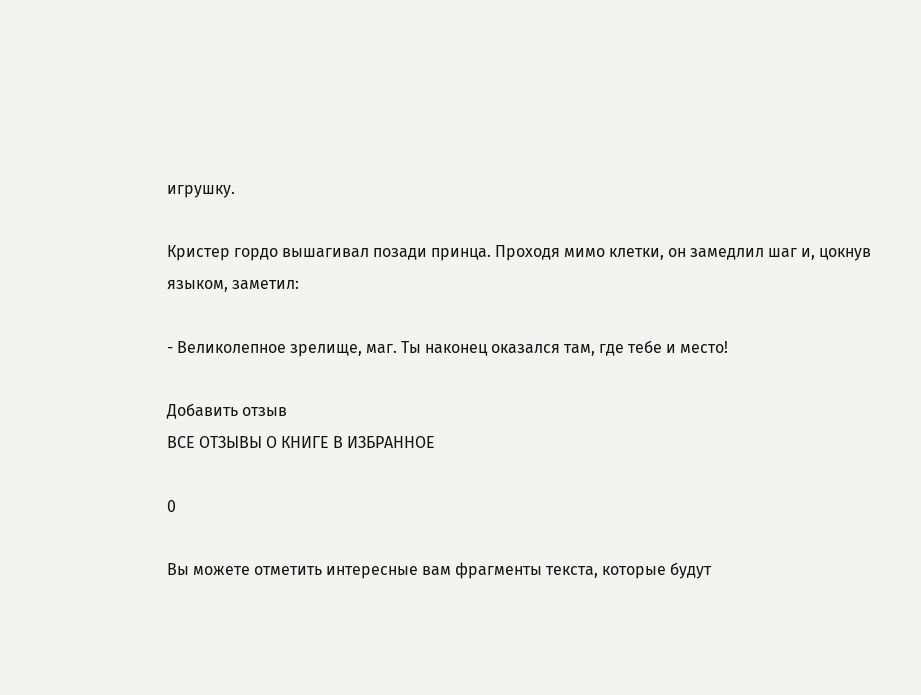игрушку.

Кристер гордо вышагивал позади принца. Проходя мимо клетки, он замедлил шаг и, цокнув языком, заметил:

- Великолепное зрелище, маг. Ты наконец оказался там, где тебе и место!

Добавить отзыв
ВСЕ ОТЗЫВЫ О КНИГЕ В ИЗБРАННОЕ

0

Вы можете отметить интересные вам фрагменты текста, которые будут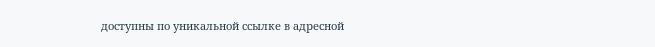доступны по уникальной ссылке в адресной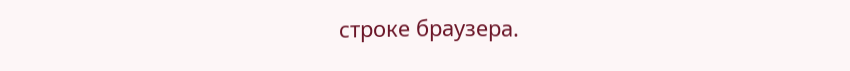строке браузера.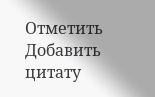Отметить Добавить цитату